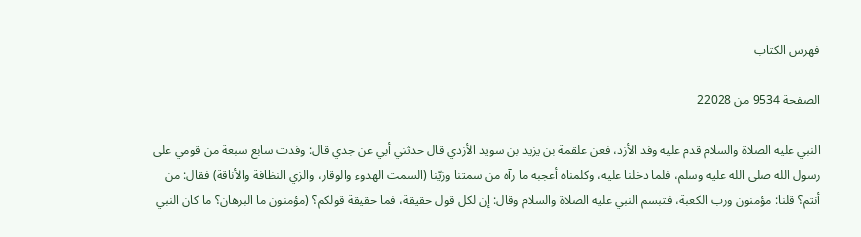فهرس الكتاب

الصفحة 9534 من 22028

النبي عليه الصلاة والسلام قدم عليه وفد الأزد، فعن علقمة بن يزيد بن سويد الأزدي قال حدثني أبي عن جدي قال: وفدت سابع سبعة من قومي على رسول الله صلى الله عليه وسلم، فلما دخلنا عليه، وكلمناه أعجبه ما رآه من سمتنا وزيّنا (السمت الهدوء والوقار، والزي النظافة والأناقة) فقال: من أنتم؟ قلنا: مؤمنون ورب الكعبة، فتبسم النبي عليه الصلاة والسلام وقال: إن لكل قول حقيقة، فما حقيقة قولكم؟ (مؤمنون ما البرهان؟ ما كان النبي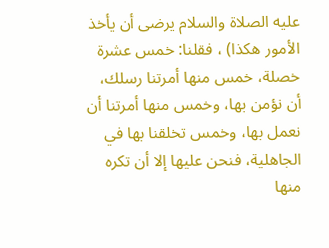عليه الصلاة والسلام يرضى أن يأخذ الأمور هكذا) ، فقلنا: خمس عشرة خصلة، خمس منها أمرتنا رسلك، أن نؤمن بها، وخمس منها أمرتنا أن نعمل بها، وخمس تخلقنا بها في الجاهلية، فنحن عليها إلا أن تكره منها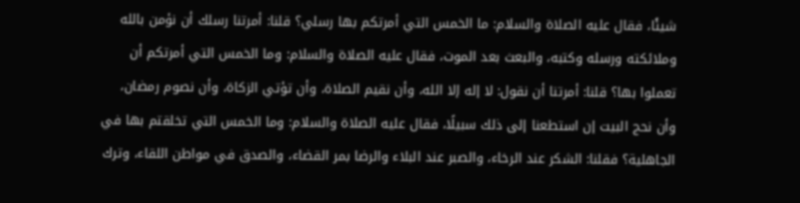شيئًا، فقال عليه الصلاة والسلام: ما الخمس التي أمرتكم بها رسلي؟ قلنا: أمرتنا رسلك أن نؤمن بالله وملائكته ورسله وكتبه، والبعث بعد الموت، فقال عليه الصلاة والسلام: وما الخمس التي أمرتكم أن تعملوا بها؟ قلنا: أمرتنا أن نقول: لا إله إلا الله، وأن نقيم الصلاة، وأن تؤتي الزكاة، وأن نصوم رمضان، وأن نحج البيت إن استطعنا إلى ذلك سبيلًا، فقال عليه الصلاة والسلام: وما الخمس التي تخلقتم بها في الجاهلية؟ فقلنا: الشكر عند الرخاء، والصبر عند البلاء والرضا بمر القضاء، والصدق في مواطن اللقاء، وترك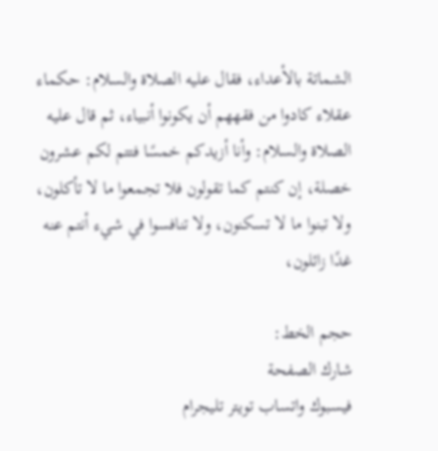الشماتة بالأعداء، فقال عليه الصلاة والسلام: حكماء عقلاء كادوا من فقههم أن يكونوا أنبياء، ثم قال عليه الصلاة والسلام: وأنا أزيدكم خمسًا فتتم لكم عشرون خصلة، إن كنتم كما تقولون فلا تجمعوا ما لا تأكلون، ولا تبنوا ما لا تسكنون، ولا تنافسوا في شيء أنتم عنه غدًا زائلون،

حجم الخط:
شارك الصفحة
فيسبوك واتساب تويتر تليجرام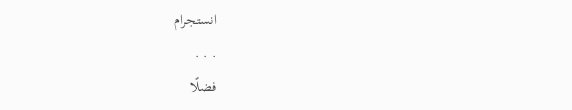انستجرام
. . .
فضلًا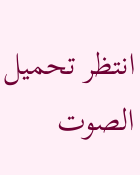انتظر تحميل الصوت